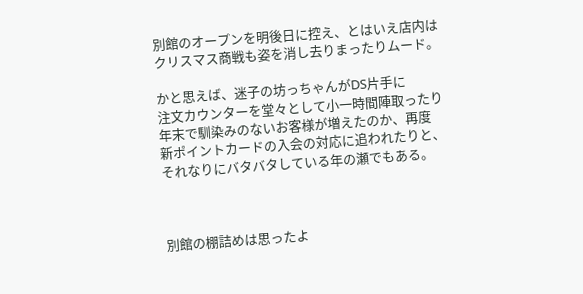別館のオープンを明後日に控え、とはいえ店内は
クリスマス商戦も姿を消し去りまったりムード。

かと思えば、迷子の坊っちゃんがDS片手に
注文カウンターを堂々として小一時間陣取ったり
年末で馴染みのないお客様が増えたのか、再度
新ポイントカードの入会の対応に追われたりと、
それなりにバタバタしている年の瀬でもある。



別館の棚詰めは思ったよ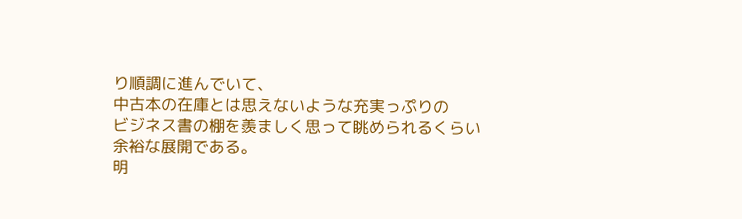り順調に進んでいて、
中古本の在庫とは思えないような充実っぷりの
ビジネス書の棚を羨ましく思って眺められるくらい
余裕な展開である。
明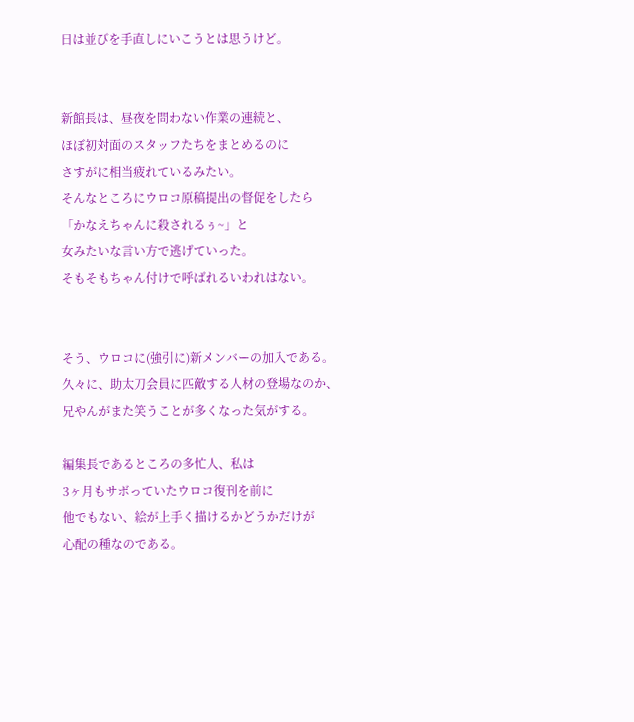日は並びを手直しにいこうとは思うけど。


新館長は、昼夜を問わない作業の連続と、
ほぼ初対面のスタッフたちをまとめるのに
さすがに相当疲れているみたい。
そんなところにウロコ原稿提出の督促をしたら
「かなえちゃんに殺されるぅ~」と
女みたいな言い方で逃げていった。
そもそもちゃん付けで呼ばれるいわれはない。


そう、ウロコに(強引に)新メンバーの加入である。
久々に、助太刀会員に匹敵する人材の登場なのか、
兄やんがまた笑うことが多くなった気がする。

編集長であるところの多忙人、私は
3ヶ月もサボっていたウロコ復刊を前に
他でもない、絵が上手く描けるかどうかだけが
心配の種なのである。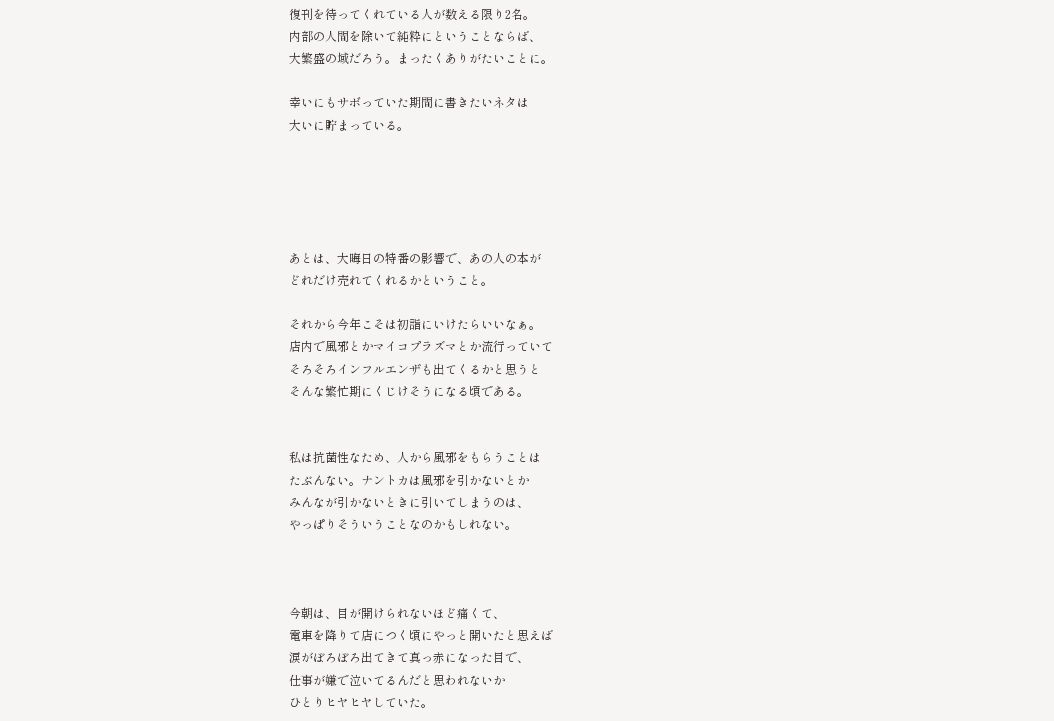復刊を待ってくれている人が数える限り2名。
内部の人間を除いて純粋にということならば、
大繁盛の域だろう。まったくありがたいことに。

幸いにもサボっていた期間に書きたいネタは
大いに貯まっている。





あとは、大晦日の特番の影響で、あの人の本が
どれだけ売れてくれるかということ。

それから今年こそは初詣にいけたらいいなぁ。
店内で風邪とかマイコプラズマとか流行っていて
そろそろインフルエンザも出てくるかと思うと
そんな繁忙期にくじけそうになる頃である。


私は抗菌性なため、人から風邪をもらうことは
たぶんない。ナントカは風邪を引かないとか
みんなが引かないときに引いてしまうのは、
やっぱりそういうことなのかもしれない。



今朝は、目が開けられないほど痛くて、
電車を降りて店につく頃にやっと開いたと思えば
涙がぼろぼろ出てきて真っ赤になった目で、
仕事が嫌で泣いてるんだと思われないか
ひとりヒヤヒヤしていた。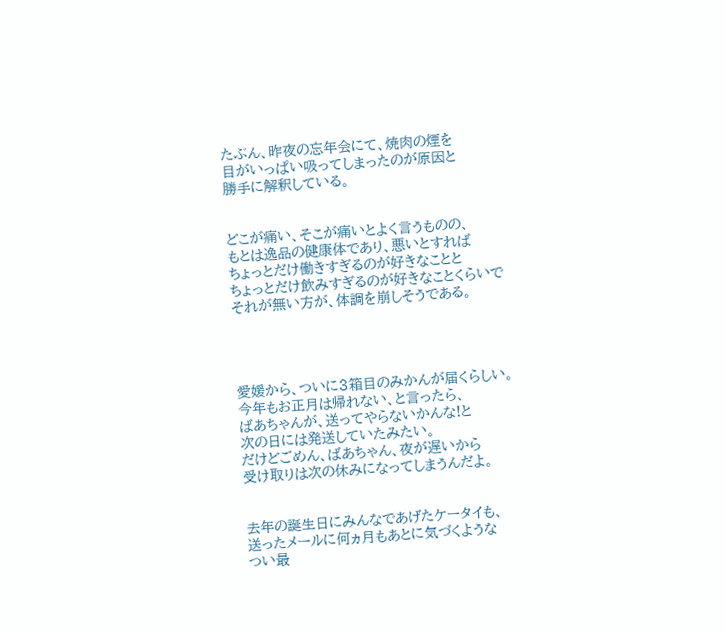たぶん、昨夜の忘年会にて、焼肉の煙を
目がいっぱい吸ってしまったのが原因と
勝手に解釈している。


どこが痛い、そこが痛いとよく言うものの、
もとは逸品の健康体であり、悪いとすれば
ちょっとだけ働きすぎるのが好きなことと
ちょっとだけ飲みすぎるのが好きなことくらいで
それが無い方が、体調を崩しそうである。




愛媛から、ついに3箱目のみかんが届くらしい。
今年もお正月は帰れない、と言ったら、
ばあちゃんが、送ってやらないかんな!と
次の日には発送していたみたい。
だけどごめん、ばあちゃん、夜が遅いから
受け取りは次の休みになってしまうんだよ。


去年の誕生日にみんなであげたケータイも、
送ったメールに何ヵ月もあとに気づくような
つい最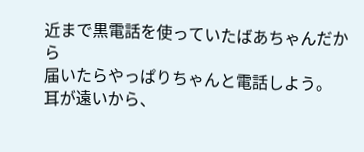近まで黒電話を使っていたばあちゃんだから
届いたらやっぱりちゃんと電話しよう。
耳が遠いから、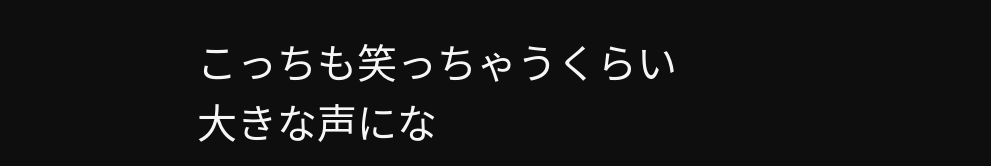こっちも笑っちゃうくらい
大きな声にな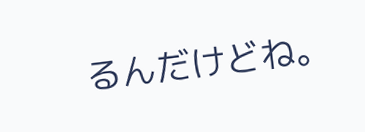るんだけどね。